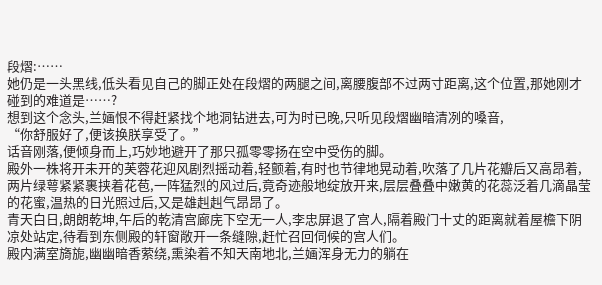段熠:……
她仍是一头黑线,低头看见自己的脚正处在段熠的两腿之间,离腰腹部不过两寸距离,这个位置,那她刚才碰到的难道是……?
想到这个念头,兰婳恨不得赶紧找个地洞钻进去,可为时已晚,只听见段熠幽暗清冽的嗓音,
“你舒服好了,便该换朕享受了。”
话音刚落,便倾身而上,巧妙地避开了那只孤零零扬在空中受伤的脚。
殿外一株将开未开的芙蓉花迎风剧烈摇动着,轻颤着,有时也节律地晃动着,吹落了几片花瓣后又高昂着,两片绿萼紧紧裹挟着花苞,一阵猛烈的风过后,竟奇迹般地绽放开来,层层叠叠中嫩黄的花蕊泛着几滴晶莹的花蜜,温热的日光照过后,又是雄赳赳气昂昂了。
青天白日,朗朗乾坤,午后的乾清宫廊庑下空无一人,李忠屏退了宫人,隔着殿门十丈的距离就着屋檐下阴凉处站定,待看到东侧殿的轩窗敞开一条缝隙,赶忙召回伺候的宫人们。
殿内满室旖旎,幽幽暗香萦绕,熏染着不知天南地北,兰婳浑身无力的躺在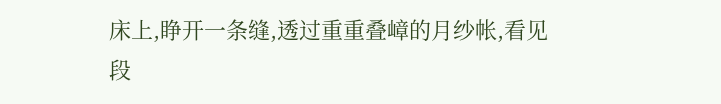床上,睁开一条缝,透过重重叠嶂的月纱帐,看见段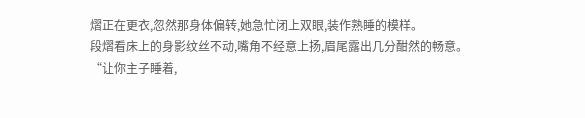熠正在更衣,忽然那身体偏转,她急忙闭上双眼,装作熟睡的模样。
段熠看床上的身影纹丝不动,嘴角不经意上扬,眉尾露出几分酣然的畅意。
“让你主子睡着,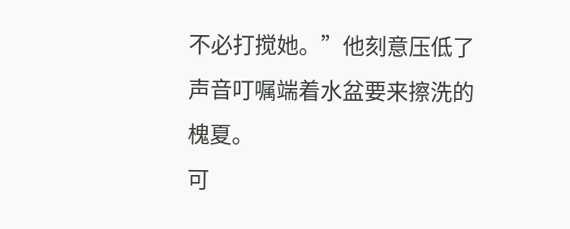不必打搅她。”他刻意压低了声音叮嘱端着水盆要来擦洗的槐夏。
可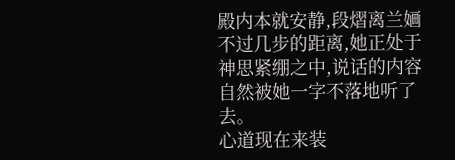殿内本就安静,段熠离兰婳不过几步的距离,她正处于神思紧绷之中,说话的内容自然被她一字不落地听了去。
心道现在来装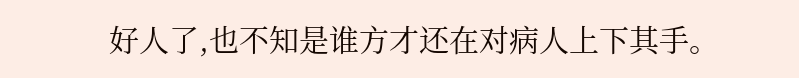好人了,也不知是谁方才还在对病人上下其手。